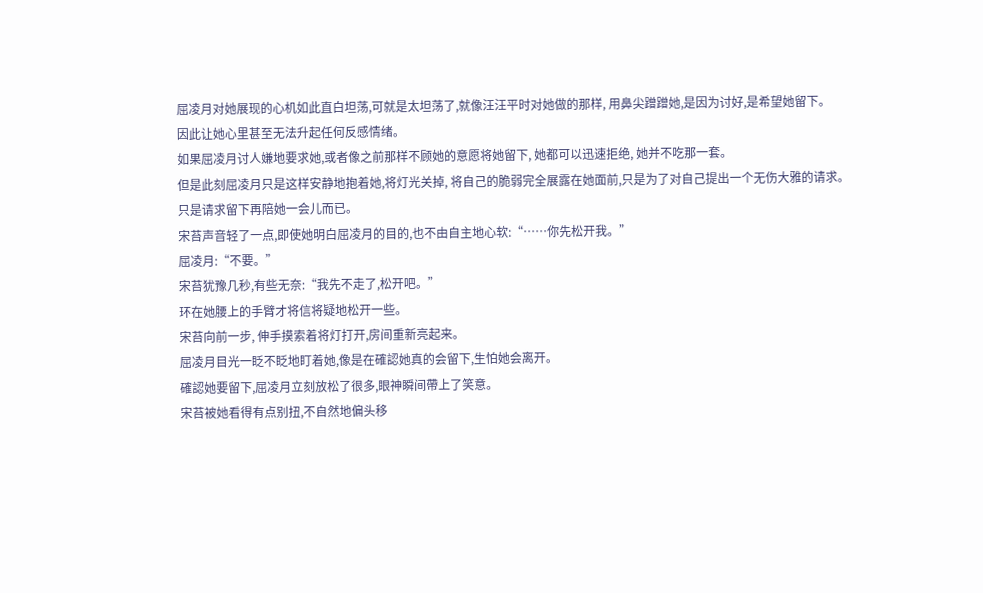屈凌月对她展现的心机如此直白坦荡,可就是太坦荡了,就像汪汪平时对她做的那样, 用鼻尖蹭蹭她,是因为讨好,是希望她留下。
因此让她心里甚至无法升起任何反感情绪。
如果屈凌月讨人嫌地要求她,或者像之前那样不顾她的意愿将她留下, 她都可以迅速拒绝, 她并不吃那一套。
但是此刻屈凌月只是这样安静地抱着她,将灯光关掉, 将自己的脆弱完全展露在她面前,只是为了对自己提出一个无伤大雅的请求。
只是请求留下再陪她一会儿而已。
宋苔声音轻了一点,即使她明白屈凌月的目的,也不由自主地心软:“……你先松开我。”
屈凌月:“不要。”
宋苔犹豫几秒,有些无奈:“我先不走了,松开吧。”
环在她腰上的手臂才将信将疑地松开一些。
宋苔向前一步, 伸手摸索着将灯打开,房间重新亮起来。
屈凌月目光一眨不眨地盯着她,像是在確認她真的会留下,生怕她会离开。
確認她要留下,屈凌月立刻放松了很多,眼神瞬间帶上了笑意。
宋苔被她看得有点别扭,不自然地偏头移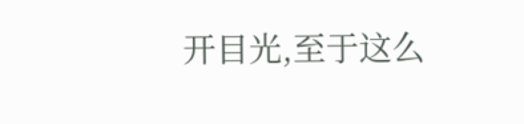开目光,至于这么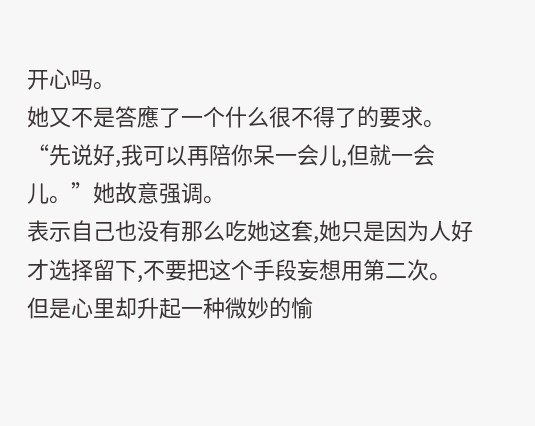开心吗。
她又不是答應了一个什么很不得了的要求。
“先说好,我可以再陪你呆一会儿,但就一会儿。”她故意强调。
表示自己也没有那么吃她这套,她只是因为人好才选择留下,不要把这个手段妄想用第二次。
但是心里却升起一种微妙的愉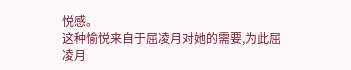悦感。
这种愉悦来自于屈凌月对她的需要,为此屈凌月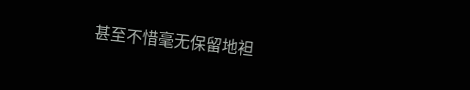甚至不惜毫无保留地袒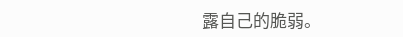露自己的脆弱。